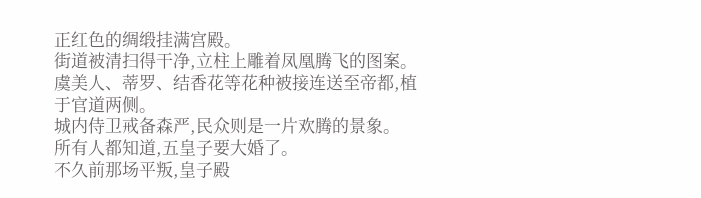正红色的绸缎挂满宫殿。
街道被清扫得干净,立柱上雕着凤凰腾飞的图案。
虞美人、蒂罗、结香花等花种被接连送至帝都,植于官道两侧。
城内侍卫戒备森严,民众则是一片欢腾的景象。
所有人都知道,五皇子要大婚了。
不久前那场平叛,皇子殿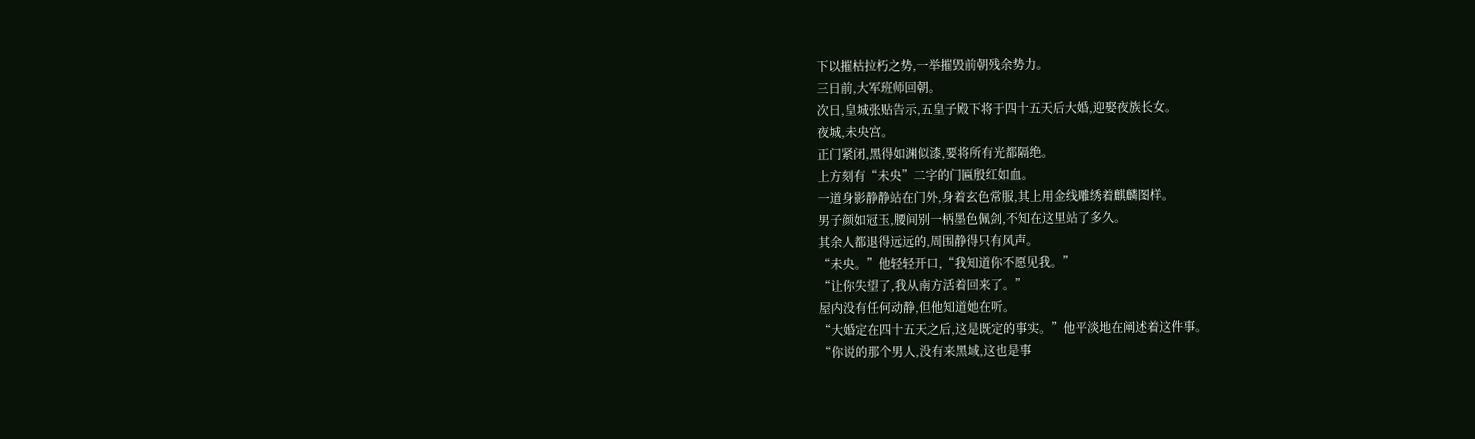下以摧枯拉朽之势,一举摧毁前朝残余势力。
三日前,大军班师回朝。
次日,皇城张贴告示,五皇子殿下将于四十五天后大婚,迎娶夜族长女。
夜城,未央宫。
正门紧闭,黑得如渊似漆,要将所有光都隔绝。
上方刻有“未央”二字的门匾殷红如血。
一道身影静静站在门外,身着玄色常服,其上用金线雕绣着麒麟图样。
男子颜如冠玉,腰间别一柄墨色佩剑,不知在这里站了多久。
其余人都退得远远的,周围静得只有风声。
“未央。”他轻轻开口,“我知道你不愿见我。”
“让你失望了,我从南方活着回来了。”
屋内没有任何动静,但他知道她在听。
“大婚定在四十五天之后,这是既定的事实。”他平淡地在阐述着这件事。
“你说的那个男人,没有来黑域,这也是事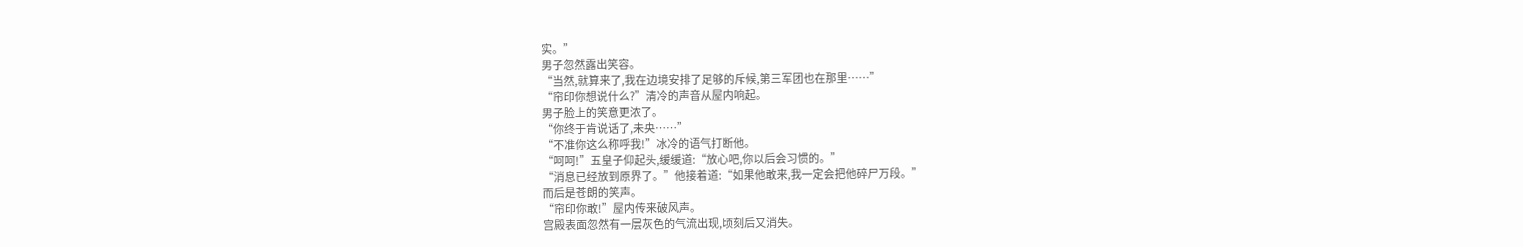实。”
男子忽然露出笑容。
“当然,就算来了,我在边境安排了足够的斥候,第三军团也在那里……”
“帘印你想说什么?”清冷的声音从屋内响起。
男子脸上的笑意更浓了。
“你终于肯说话了,未央……”
“不准你这么称呼我!”冰冷的语气打断他。
“呵呵!”五皇子仰起头,缓缓道:“放心吧,你以后会习惯的。”
“消息已经放到原界了。”他接着道:“如果他敢来,我一定会把他碎尸万段。”
而后是苍朗的笑声。
“帘印你敢!”屋内传来破风声。
宫殿表面忽然有一层灰色的气流出现,顷刻后又消失。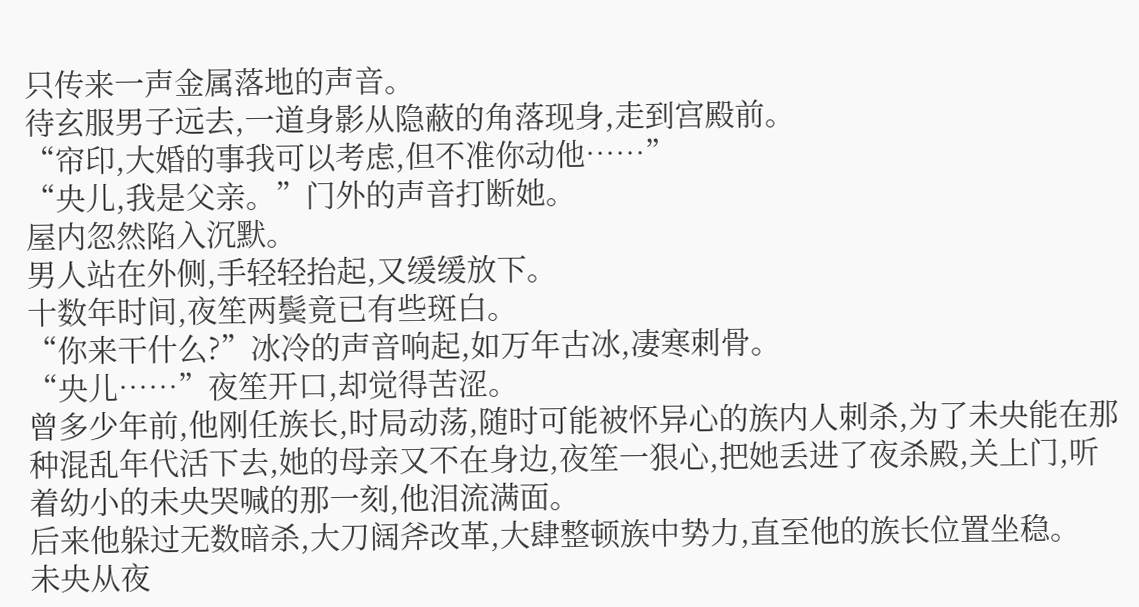只传来一声金属落地的声音。
待玄服男子远去,一道身影从隐蔽的角落现身,走到宫殿前。
“帘印,大婚的事我可以考虑,但不准你动他……”
“央儿,我是父亲。”门外的声音打断她。
屋内忽然陷入沉默。
男人站在外侧,手轻轻抬起,又缓缓放下。
十数年时间,夜笙两鬓竟已有些斑白。
“你来干什么?”冰冷的声音响起,如万年古冰,凄寒刺骨。
“央儿……”夜笙开口,却觉得苦涩。
曾多少年前,他刚任族长,时局动荡,随时可能被怀异心的族内人刺杀,为了未央能在那种混乱年代活下去,她的母亲又不在身边,夜笙一狠心,把她丢进了夜杀殿,关上门,听着幼小的未央哭喊的那一刻,他泪流满面。
后来他躲过无数暗杀,大刀阔斧改革,大肆整顿族中势力,直至他的族长位置坐稳。
未央从夜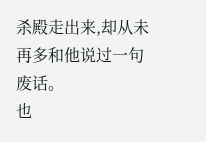杀殿走出来,却从未再多和他说过一句废话。
也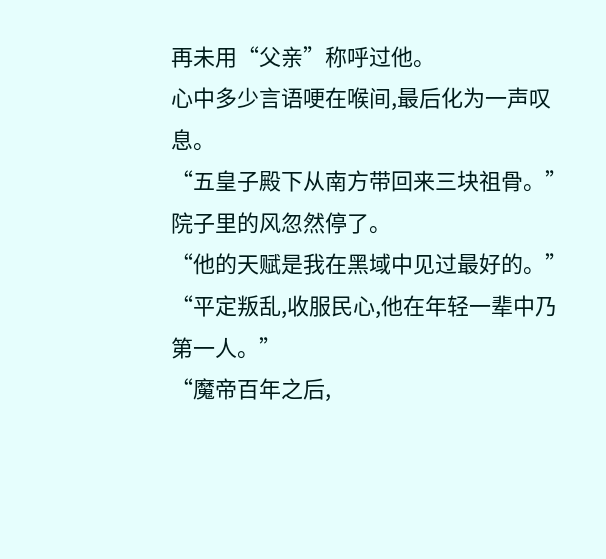再未用“父亲”称呼过他。
心中多少言语哽在喉间,最后化为一声叹息。
“五皇子殿下从南方带回来三块祖骨。”
院子里的风忽然停了。
“他的天赋是我在黑域中见过最好的。”
“平定叛乱,收服民心,他在年轻一辈中乃第一人。”
“魔帝百年之后,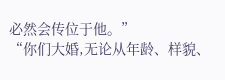必然会传位于他。”
“你们大婚,无论从年龄、样貌、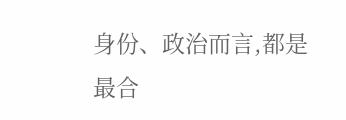身份、政治而言,都是最合